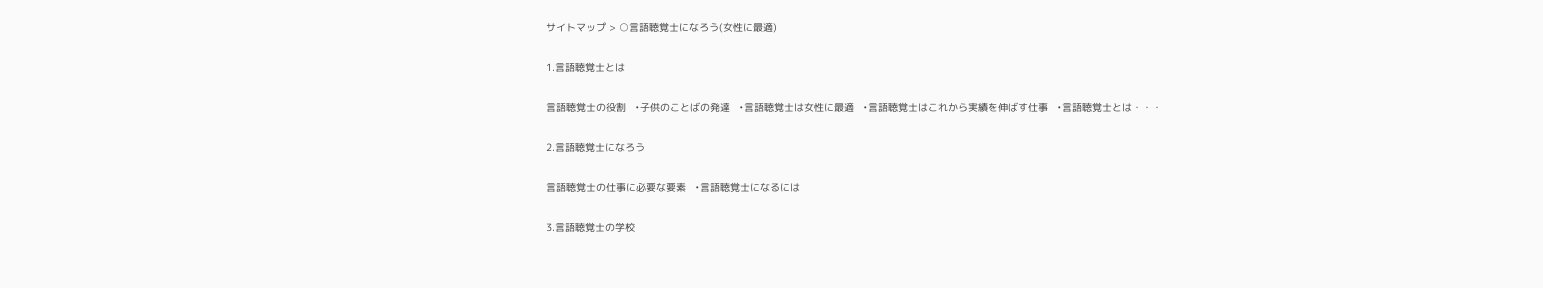サイトマップ > ○言語聴覚士になろう(女性に最適)

1.言語聴覚士とは

言語聴覚士の役割   •子供のことばの発達   •言語聴覚士は女性に最適   •言語聴覚士はこれから実績を伸ばす仕事   •言語聴覚士とは・・・

2.言語聴覚士になろう

言語聴覚士の仕事に必要な要素   •言語聴覚士になるには

3.言語聴覚士の学校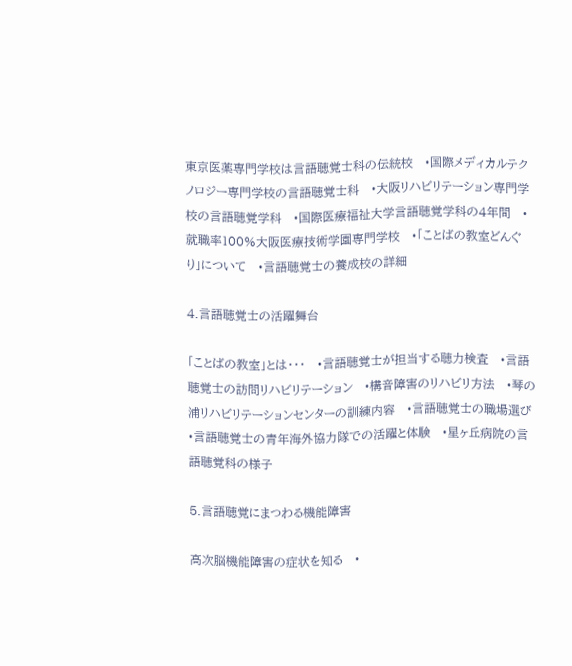東京医薬専門学校は言語聴覚士科の伝統校   •国際メディカルテクノロジー専門学校の言語聴覚士科   •大阪リハビリテーション専門学校の言語聴覚学科   •国際医療福祉大学言語聴覚学科の4年間   •就職率100%大阪医療技術学園専門学校   •「ことばの教室どんぐり」について   •言語聴覚士の養成校の詳細

4.言語聴覚士の活躍舞台

「ことばの教室」とは・・・   •言語聴覚士が担当する聴力検査   •言語聴覚士の訪問リハビリテーション   •構音障害のリハビリ方法   •琴の浦リハビリテーションセンターの訓練内容   •言語聴覚士の職場選び   •言語聴覚士の青年海外協力隊での活躍と体験   •星ヶ丘病院の言語聴覚科の様子

5.言語聴覚にまつわる機能障害

高次脳機能障害の症状を知る   •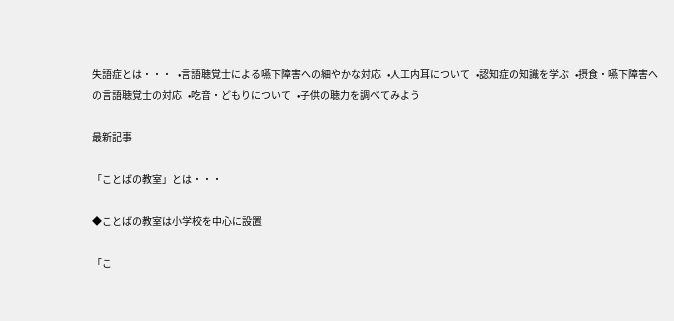失語症とは・・・   •言語聴覚士による嚥下障害への細やかな対応   •人工内耳について   •認知症の知識を学ぶ   •摂食・嚥下障害への言語聴覚士の対応   •吃音・どもりについて   •子供の聴力を調べてみよう

最新記事

「ことばの教室」とは・・・

◆ことばの教室は小学校を中心に設置

「こ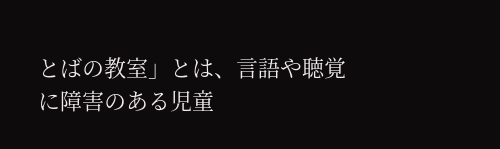とばの教室」とは、言語や聴覚に障害のある児童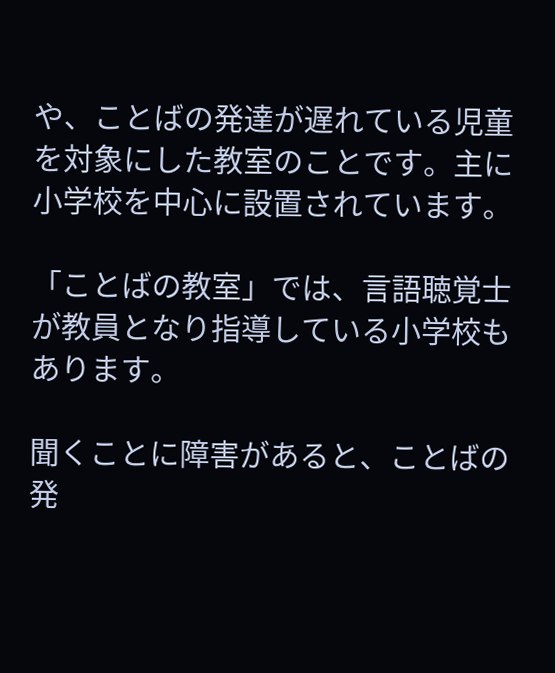や、ことばの発達が遅れている児童を対象にした教室のことです。主に小学校を中心に設置されています。

「ことばの教室」では、言語聴覚士が教員となり指導している小学校もあります。

聞くことに障害があると、ことばの発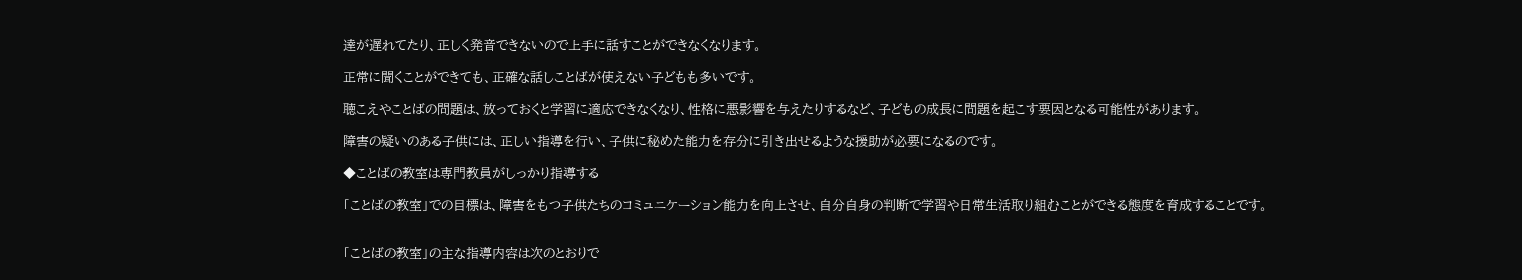達が遅れてたり、正しく発音できないので上手に話すことができなくなります。

正常に聞くことができても、正確な話しことばが使えない子どもも多いです。

聴こえやことばの問題は、放っておくと学習に適応できなくなり、性格に悪影響を与えたりするなど、子どもの成長に問題を起こす要因となる可能性があります。

障害の疑いのある子供には、正しい指導を行い、子供に秘めた能力を存分に引き出せるような援助が必要になるのです。

◆ことばの教室は専門教員がしっかり指導する

「ことばの教室」での目標は、障害をもつ子供たちのコミュニケーション能力を向上させ、自分自身の判断で学習や日常生活取り組むことができる態度を育成することです。


「ことばの教室」の主な指導内容は次のとおりで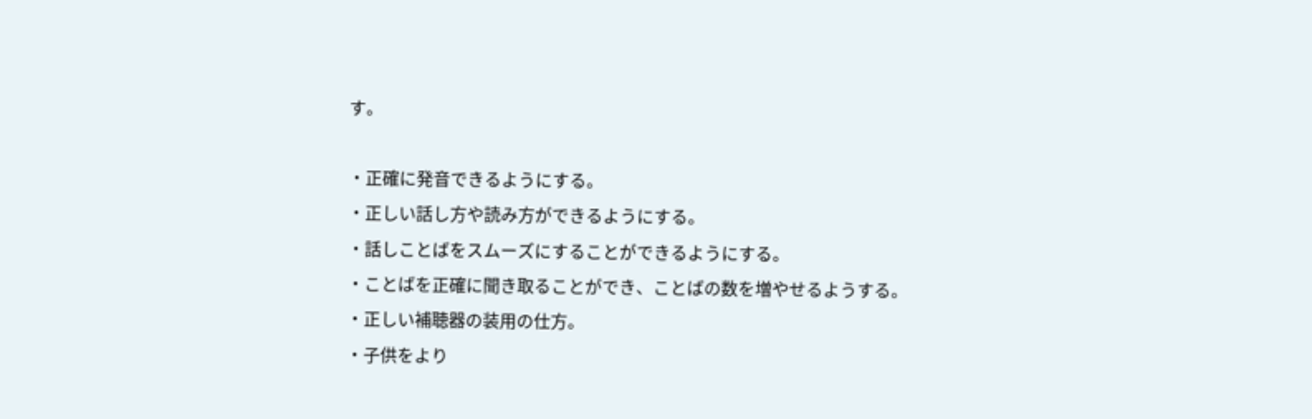す。

・正確に発音できるようにする。
・正しい話し方や読み方ができるようにする。
・話しことばをスムーズにすることができるようにする。
・ことばを正確に聞き取ることができ、ことばの数を増やせるようする。
・正しい補聴器の装用の仕方。
・子供をより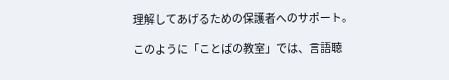理解してあげるための保護者へのサポート。

このように「ことばの教室」では、言語聴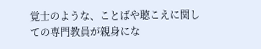覚士のような、ことばや聴こえに関しての専門教員が親身にな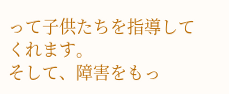って子供たちを指導してくれます。
そして、障害をもっ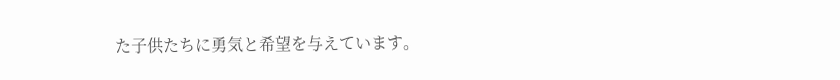た子供たちに勇気と希望を与えています。